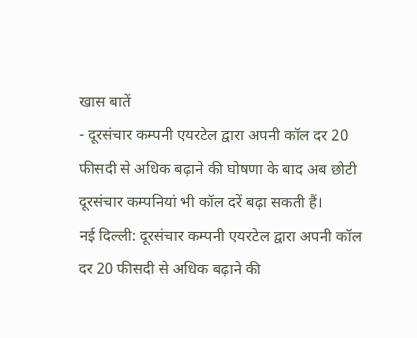खास बातें
- दूरसंचार कम्पनी एयरटेल द्वारा अपनी कॉल दर 20 फीसदी से अधिक बढ़ाने की घोषणा के बाद अब छोटी दूरसंचार कम्पनियां भी कॉल दरें बढ़ा सकती हैं।
नई दिल्ली: दूरसंचार कम्पनी एयरटेल द्वारा अपनी कॉल दर 20 फीसदी से अधिक बढ़ाने की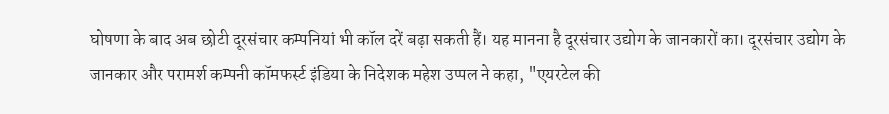घोषणा के बाद अब छोटी दूरसंचार कम्पनियां भी कॉल दरें बढ़ा सकती हैं। यह मानना है दूरसंचार उद्योग के जानकारों का। दूरसंचार उद्योग के जानकार और परामर्श कम्पनी कॉमफर्स्ट इंडिया के निदेशक महेश उप्पल ने कहा, "एयरटेल की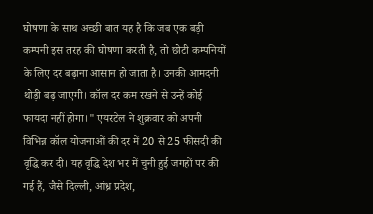घोषणा के साथ अच्छी बात यह है कि जब एक बड़ी कम्पनी इस तरह की घोषणा करती है, तो छोटी कम्पनियों के लिए दर बढ़ाना आसान हो जाता है। उनकी आमदनी थोड़ी बढ़ जाएगी। कॉल दर कम रखने से उन्हें कोई फायदा नहीं होगा।" एयरटेल ने शुक्रवार को अपनी विभिन्न कॉल योजनाओं की दर में 20 से 25 फीसदी की वृद्धि कर दी। यह वृद्धि देश भर में चुनी हुई जगहों पर की गई हैं, जैसे दिल्ली, आंध्र प्रदेश,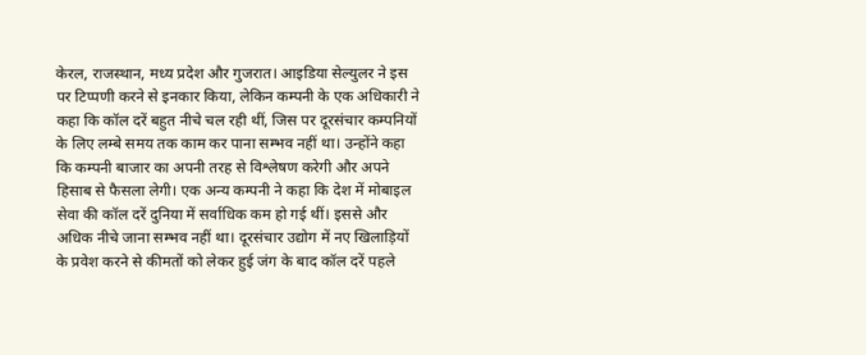केरल, राजस्थान, मध्य प्रदेश और गुजरात। आइडिया सेल्युलर ने इस पर टिप्पणी करने से इनकार किया, लेकिन कम्पनी के एक अधिकारी ने कहा कि कॉल दरें बहुत नीचे चल रही थीं, जिस पर दूरसंचार कम्पनियों के लिए लम्बे समय तक काम कर पाना सम्भव नहीं था। उन्होंने कहा कि कम्पनी बाजार का अपनी तरह से विश्लेषण करेगी और अपने हिसाब से फैसला लेगी। एक अन्य कम्पनी ने कहा कि देश में मोबाइल सेवा की कॉल दरें दुनिया में सर्वाधिक कम हो गई थीं। इससे और अधिक नीचे जाना सम्भव नहीं था। दूरसंचार उद्योग में नए खिलाड़ियों के प्रवेश करने से कीमतों को लेकर हुई जंग के बाद कॉल दरें पहले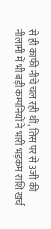से ही काफी नीचे चल रही थीं, तिस पर से 3जी की नीलामी में भी बड़ी कम्पनियों ने भारी भड़कम राशि खर्च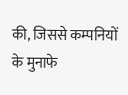की, जिससे कम्पनियों के मुनाफे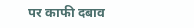पर काफी दबाव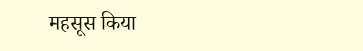महसूस किया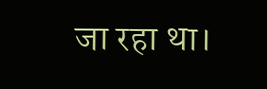जा रहा था।